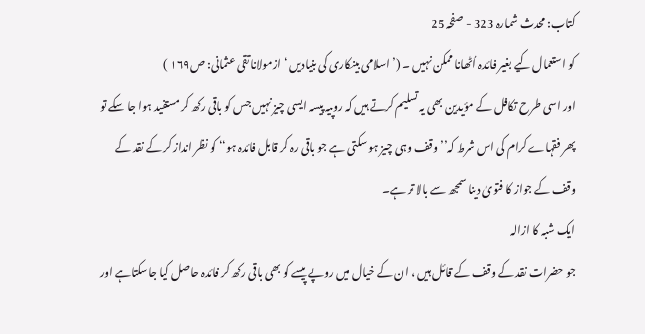کتاب: محدث شمارہ 323 - صفحہ 25
کو استعمال کیے بغیر فائدہ اُٹھانا ممکن نہیں ۔ (’اسلامی بینکاری کی بنیادیں ‘ ازمولانا تقی عثمانی: ص۱۶۹ )
اور اسی طرح تکافل کے مؤیدین بھی یہ تسلیم کرتے ہیں کہ روپیہ پیسہ ایسی چیز نہیں جس کو باقی رکھ کر مستفید ہوا جا سکے تو پھر فقہاے کرام کی اس شرط کہ’’ وقف وہی چیز ہو سکتی ہے جو باقی رہ کر قابل فائدہ ہو‘‘ کو نظر انداز کر کے نقد کے وقف کے جواز کا فتویٰ دینا سمجھ سے بالا تر ہے۔
ایک شبہ کا ازالہ
جو حضرات نقد کے وقف کے قائل ہیں ، ان کے خیال میں روپے پیسے کو بھی باقی رکھ کر فائدہ حاصل کیا جاسکتاہے اور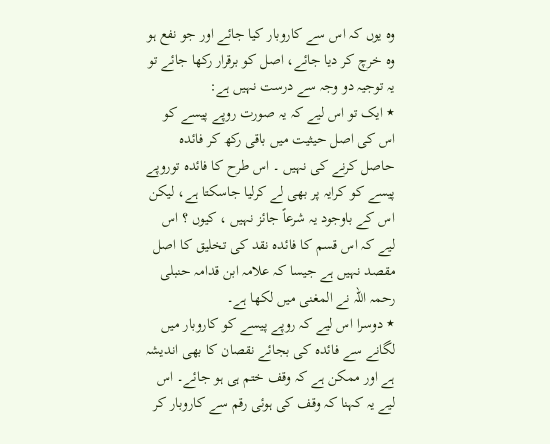وہ یوں کہ اس سے کاروبار کیا جائے اور جو نفع ہو وہ خرچ کر دیا جائے، اصل کو برقرار رکھا جائے تو یہ توجیہ دو وجہ سے درست نہیں ہے:
٭ ایک تو اس لیے کہ یہ صورت روپے پیسے کو اس کی اصل حیثیت میں باقی رکھ کر فائدہ حاصل کرنے کی نہیں ۔ اس طرح کا فائدہ توروپے پیسے کو کرایہ پر بھی لے کرلیا جاسکتا ہے، لیکن اس کے باوجود یہ شرعاً جائز نہیں ، کیوں ؟ اس لیے کہ اس قسم کا فائدہ نقد کی تخلیق کا اصل مقصد نہیں ہے جیسا کہ علامہ ابن قدامہ حنبلی رحمہ اللہ نے المغنی میں لکھا ہے۔
٭ دوسرا اس لیے کہ روپے پیسے کو کاروبار میں لگانے سے فائدہ کی بجائے نقصان کا بھی اندیشہ ہے اور ممکن ہے کہ وقف ختم ہی ہو جائے۔ اس لیے یہ کہنا کہ وقف کی ہوئی رقم سے کاروبار کر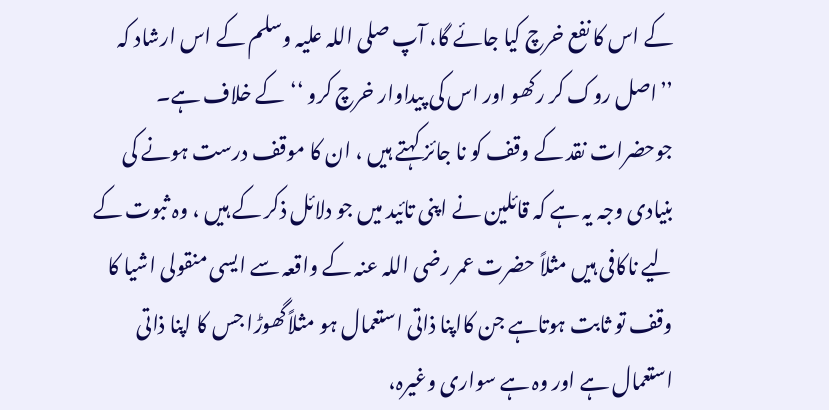کے اس کا نفع خرچ کیا جائے گا، آپ صلی اللہ علیہ وسلم کے اس ارشاد کہ ’’اصل روک کر رکھو اور اس کی پیداوار خرچ کرو ‘‘کے خلاف ہے۔
جوحضرات نقد کے وقف کو نا جائز کہتے ہیں ، ان کا موقف درست ہونے کی بنیادی وجہ یہ ہے کہ قائلین نے اپنی تائید میں جو دلائل ذکر کے ہیں ، وہ ثبوت کے لیے ناکافی ہیں مثلاً حضرت عمر رضی اللہ عنہ کے واقعہ سے ایسی منقولی اشیا کا وقف تو ثابت ہوتاہے جن کااپنا ذاتی استعمال ہو مثلاًگھوڑا جس کا اپنا ذاتی استعمال ہے اور وہ ہے سواری وغیرہ،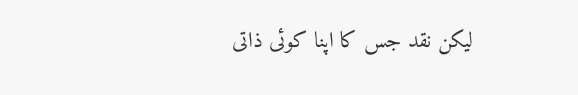لیکن نقد جس کا اپنا کوئی ذاتی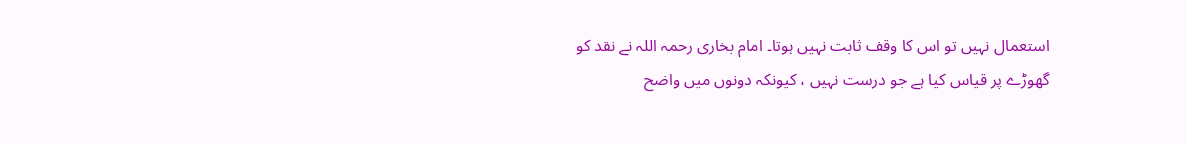استعمال نہیں تو اس کا وقف ثابت نہیں ہوتا۔ امام بخاری رحمہ اللہ نے نقد کو گھوڑے پر قیاس کیا ہے جو درست نہیں ، کیونکہ دونوں میں واضح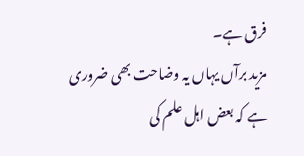فرق ہے۔
مزید برآں یہاں یہ وضاحت بھی ضروری ہے کہ بعض اہل علم کی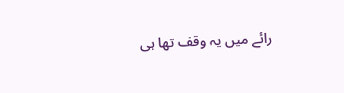رائے میں یہ وقف تھا ہی